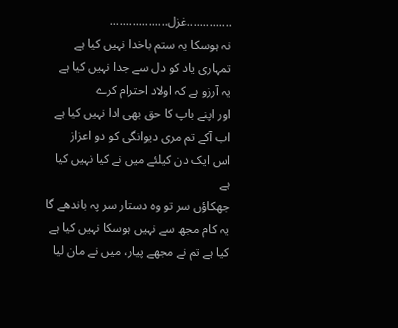..............غزل..................
نہ ہوسکا یہ ستم باخدا نہیں کیا ہے
تمہاری یاد کو دل سے جدا نہیں کیا ہے
یہ آرزو ہے کہ اولاد احترام کرے
اور اپنے باپ کا حق بھی ادا نہیں کیا ہے
اب آکے تم مری دیوانگی کو دو اعزاز
اس ایک دن کیلئے میں نے کیا نہیں کیا ہے
جھکاؤں سر تو وہ دستار سر پہ باندھے گا
یہ کام مجھ سے نہیں ہوسکا نہیں کیا ہے
کیا ہے تم نے مجھے پیار، میں نے مان لیا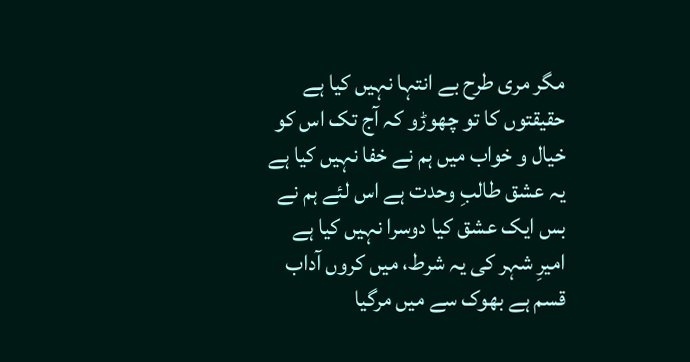مگر مری طرح بے انتہا نہیں کیا ہے
حقیقتوں کا تو چھوڑو کہ آج تک اس کو
خیال و خواب میں ہم نے خفا نہیں کیا ہے
یہ عشق طالبِ وحدت ہے اس لئے ہم نے
بس ایک عشق کیا دوسرا نہیں کیا ہے
امیرِ شہر کی یہ شرط، میں کروں آداب
قسم ہے بھوک سے میں مرگیا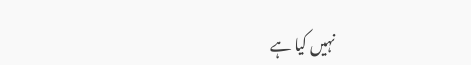نہیں کیا ہے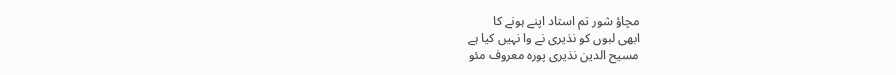مچاؤ شور تم استاد اپنے ہونے کا
ابھی لبوں کو نذیری نے وا نہیں کیا ہے
مسیح الدین نذیری پورہ معروف مئو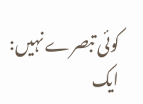کوئی تبصرے نہیں:
ایک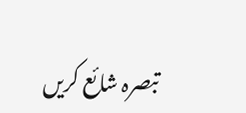تبصرہ شائع کریں